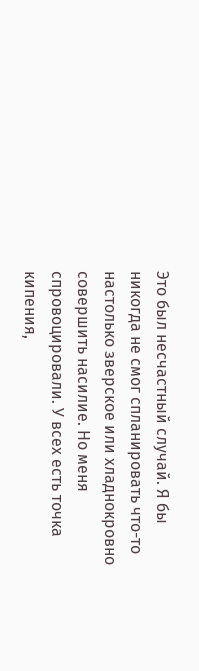Это был несчастный случай. Я бы никогда не смог спланировать что-то настолько зверское или хладнокровно совершить насилие. Но меня спровоцировали. У всех есть точка кипения,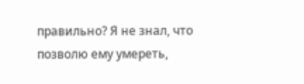правильно? Я не знал, что позволю ему умереть,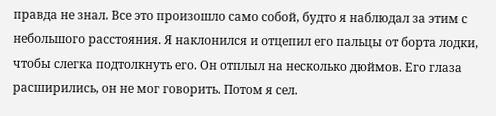правда не знал. Все это произошло само собой, будто я наблюдал за этим с небольшого расстояния. Я наклонился и отцепил его пальцы от борта лодки, чтобы слегка подтолкнуть его. Он отплыл на несколько дюймов. Его глаза расширились, он не мог говорить. Потом я сел.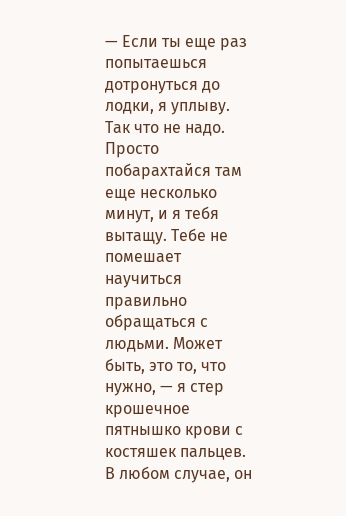— Если ты еще раз попытаешься дотронуться до лодки, я уплыву. Так что не надо. Просто побарахтайся там еще несколько минут, и я тебя вытащу. Тебе не помешает научиться правильно обращаться с людьми. Может быть, это то, что нужно, — я стер крошечное пятнышко крови с костяшек пальцев.
В любом случае, он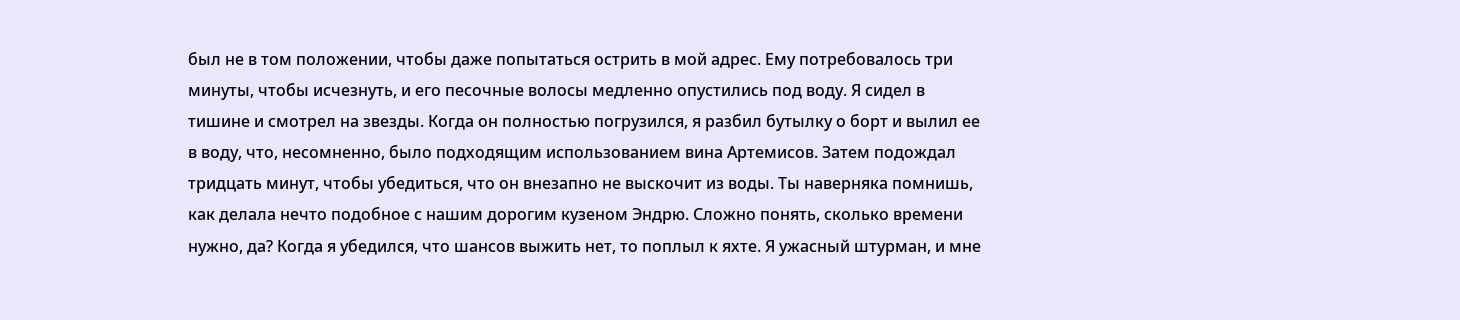был не в том положении, чтобы даже попытаться острить в мой адрес. Ему потребовалось три минуты, чтобы исчезнуть, и его песочные волосы медленно опустились под воду. Я сидел в тишине и смотрел на звезды. Когда он полностью погрузился, я разбил бутылку о борт и вылил ее в воду, что, несомненно, было подходящим использованием вина Артемисов. Затем подождал тридцать минут, чтобы убедиться, что он внезапно не выскочит из воды. Ты наверняка помнишь, как делала нечто подобное с нашим дорогим кузеном Эндрю. Сложно понять, сколько времени нужно, да? Когда я убедился, что шансов выжить нет, то поплыл к яхте. Я ужасный штурман, и мне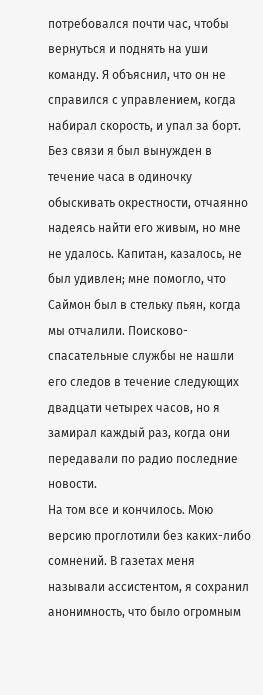потребовался почти час, чтобы вернуться и поднять на уши команду. Я объяснил, что он не справился с управлением, когда набирал скорость, и упал за борт. Без связи я был вынужден в течение часа в одиночку обыскивать окрестности, отчаянно надеясь найти его живым, но мне не удалось. Капитан, казалось, не был удивлен; мне помогло, что Саймон был в стельку пьян, когда мы отчалили. Поисково-спасательные службы не нашли его следов в течение следующих двадцати четырех часов, но я замирал каждый раз, когда они передавали по радио последние новости.
На том все и кончилось. Мою версию проглотили без каких-либо сомнений. В газетах меня называли ассистентом, я сохранил анонимность, что было огромным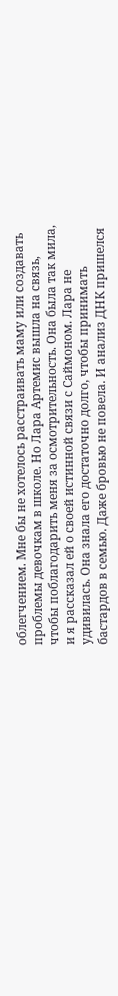облегчением. Мне бы не хотелось расстраивать маму или создавать проблемы девочкам в школе. Но Лара Артемис вышла на связь, чтобы поблагодарить меня за осмотрительность. Она была так мила, и я рассказал ей о своей истинной связи с Саймоном. Лара не удивилась. Она знала его достаточно долго, чтобы принимать бастардов в семью. Даже бровью не повела. И анализ ДНК пришелся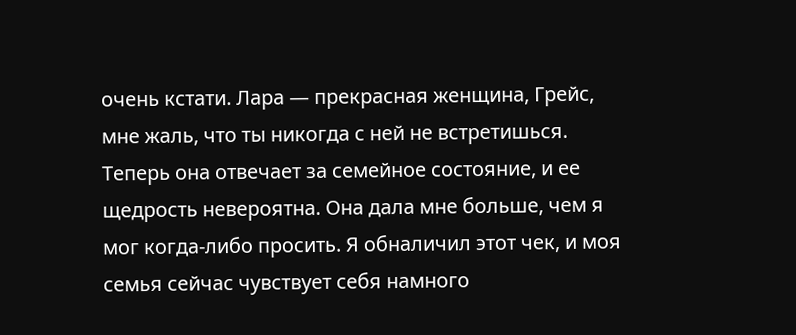очень кстати. Лара — прекрасная женщина, Грейс, мне жаль, что ты никогда с ней не встретишься. Теперь она отвечает за семейное состояние, и ее щедрость невероятна. Она дала мне больше, чем я мог когда-либо просить. Я обналичил этот чек, и моя семья сейчас чувствует себя намного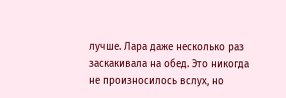лучше. Лара даже несколько раз заскакивала на обед. Это никогда не произносилось вслух, но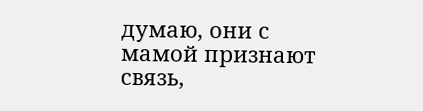думаю, они с мамой признают связь,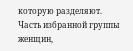которую разделяют. Часть избранной группы женщин,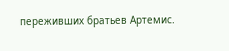переживших братьев Артемис.